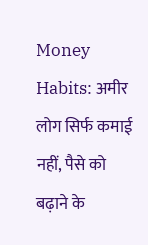Money Habits: अमीर लोग सिर्फ कमाई नहीं, पैसे को बढ़ाने के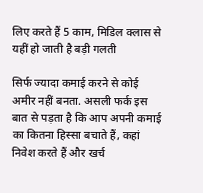लिए करते हैं 5 काम, मिडिल क्लास से यहीं हो जाती है बड़ी गलती

सिर्फ ज्यादा कमाई करने से कोई अमीर नहीं बनता. असली फर्क इस बात से पड़ता है कि आप अपनी कमाई का कितना हिस्सा बचाते हैं, कहां निवेश करते हैं और खर्च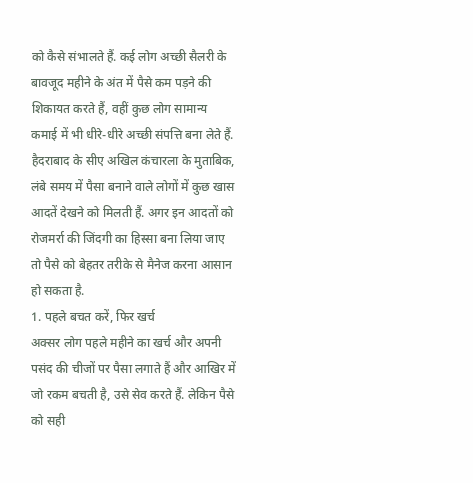को कैसे संभालते हैं. कई लोग अच्छी सैलरी के बावजूद महीने के अंत में पैसे कम पड़ने की शिकायत करते हैं, वहीं कुछ लोग सामान्य कमाई में भी धीरे-धीरे अच्छी संपत्ति बना लेते हैं. हैदराबाद के सीए अखिल कंचारला के मुताबिक, लंबे समय में पैसा बनाने वाले लोगों में कुछ खास आदतें देखने को मिलती हैं. अगर इन आदतों को रोजमर्रा की जिंदगी का हिस्सा बना लिया जाए तो पैसे को बेहतर तरीके से मैनेज करना आसान हो सकता है.
1. पहले बचत करें, फिर खर्च
अक्सर लोग पहले महीने का खर्च और अपनी पसंद की चीजों पर पैसा लगाते हैं और आखिर में जो रकम बचती है, उसे सेव करते हैं. लेकिन पैसे को सही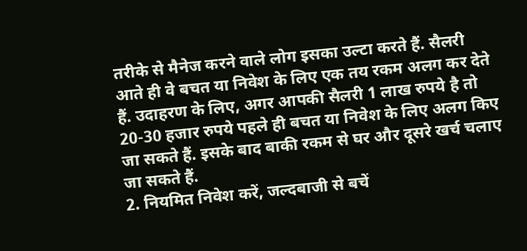तरीके से मैनेज करने वाले लोग इसका उल्टा करते हैं. सैलरी आते ही वे बचत या निवेश के लिए एक तय रकम अलग कर देते हैं. उदाहरण के लिए, अगर आपकी सैलरी 1 लाख रुपये है तो 20-30 हजार रुपये पहले ही बचत या निवेश के लिए अलग किए जा सकते हैं. इसके बाद बाकी रकम से घर और दूसरे खर्च चलाए जा सकते हैं.
2. नियमित निवेश करें, जल्दबाजी से बचें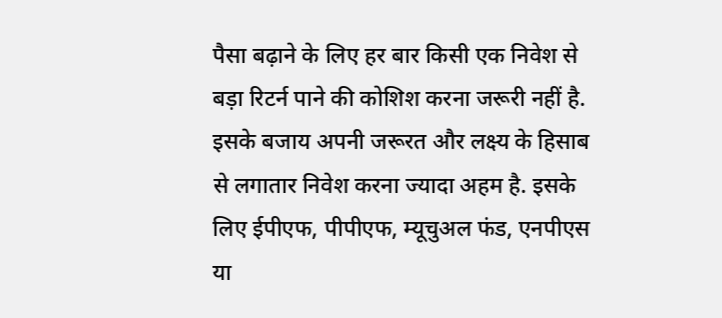पैसा बढ़ाने के लिए हर बार किसी एक निवेश से बड़ा रिटर्न पाने की कोशिश करना जरूरी नहीं है. इसके बजाय अपनी जरूरत और लक्ष्य के हिसाब से लगातार निवेश करना ज्यादा अहम है. इसके लिए ईपीएफ, पीपीएफ, म्यूचुअल फंड, एनपीएस या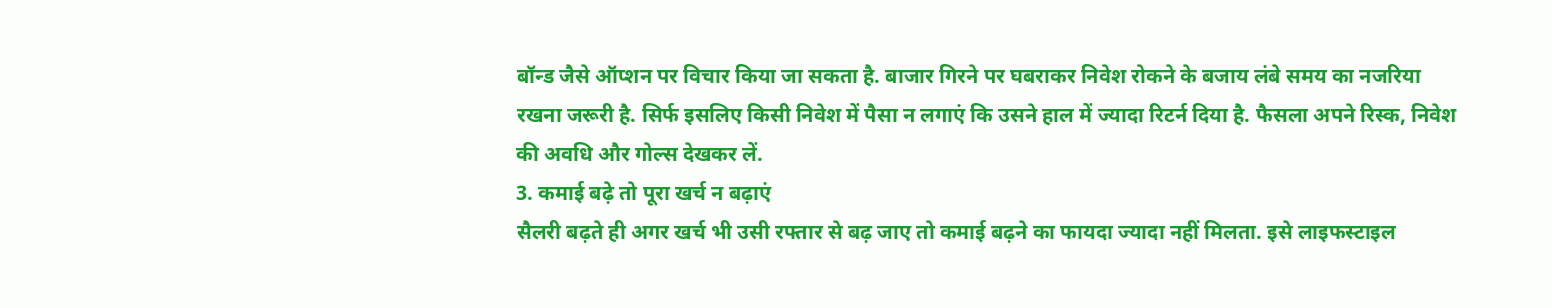बॉन्ड जैसे ऑप्शन पर विचार किया जा सकता है. बाजार गिरने पर घबराकर निवेश रोकने के बजाय लंबे समय का नजरिया रखना जरूरी है. सिर्फ इसलिए किसी निवेश में पैसा न लगाएं कि उसने हाल में ज्यादा रिटर्न दिया है. फैसला अपने रिस्क, निवेश की अवधि और गोल्स देखकर लें.
3. कमाई बढ़े तो पूरा खर्च न बढ़ाएं
सैलरी बढ़ते ही अगर खर्च भी उसी रफ्तार से बढ़ जाए तो कमाई बढ़ने का फायदा ज्यादा नहीं मिलता. इसे लाइफस्टाइल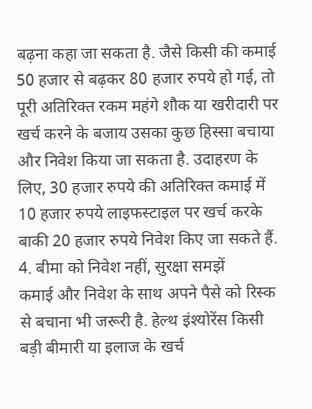बढ़ना कहा जा सकता है. जैसे किसी की कमाई 50 हजार से बढ़कर 80 हजार रुपये हो गई, तो पूरी अतिरिक्त रकम महंगे शौक या खरीदारी पर खर्च करने के बजाय उसका कुछ हिस्सा बचाया और निवेश किया जा सकता है. उदाहरण के लिए, 30 हजार रुपये की अतिरिक्त कमाई में 10 हजार रुपये लाइफस्टाइल पर खर्च करके बाकी 20 हजार रुपये निवेश किए जा सकते हैं.
4. बीमा को निवेश नहीं, सुरक्षा समझें
कमाई और निवेश के साथ अपने पैसे को रिस्क से बचाना भी जरूरी है. हेल्थ इंश्योरेंस किसी बड़ी बीमारी या इलाज के खर्च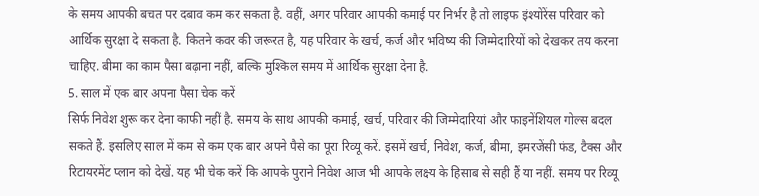के समय आपकी बचत पर दबाव कम कर सकता है. वहीं, अगर परिवार आपकी कमाई पर निर्भर है तो लाइफ इंश्योरेंस परिवार को आर्थिक सुरक्षा दे सकता है. कितने कवर की जरूरत है, यह परिवार के खर्च, कर्ज और भविष्य की जिम्मेदारियों को देखकर तय करना चाहिए. बीमा का काम पैसा बढ़ाना नहीं, बल्कि मुश्किल समय में आर्थिक सुरक्षा देना है.
5. साल में एक बार अपना पैसा चेक करें
सिर्फ निवेश शुरू कर देना काफी नहीं है. समय के साथ आपकी कमाई, खर्च, परिवार की जिम्मेदारियां और फाइनेंशियल गोल्स बदल सकते हैं. इसलिए साल में कम से कम एक बार अपने पैसे का पूरा रिव्यू करें. इसमें खर्च, निवेश, कर्ज, बीमा, इमरजेंसी फंड, टैक्स और रिटायरमेंट प्लान को देखें. यह भी चेक करें कि आपके पुराने निवेश आज भी आपके लक्ष्य के हिसाब से सही हैं या नहीं. समय पर रिव्यू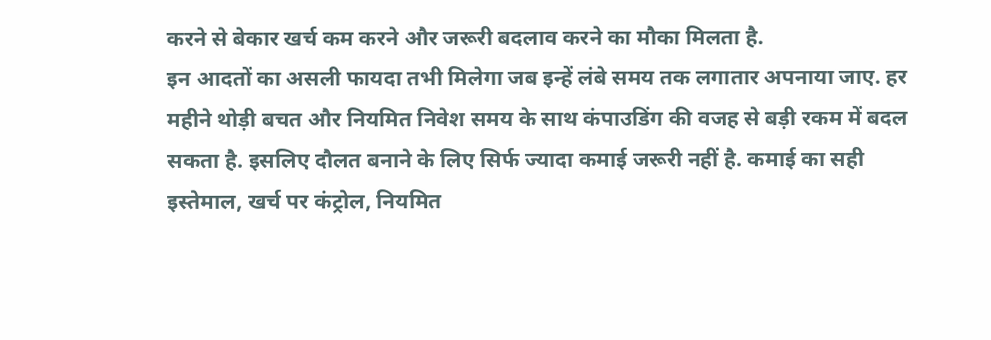करने से बेकार खर्च कम करने और जरूरी बदलाव करने का मौका मिलता है.
इन आदतों का असली फायदा तभी मिलेगा जब इन्हें लंबे समय तक लगातार अपनाया जाए. हर महीने थोड़ी बचत और नियमित निवेश समय के साथ कंपाउडिंग की वजह से बड़ी रकम में बदल सकता है. इसलिए दौलत बनाने के लिए सिर्फ ज्यादा कमाई जरूरी नहीं है. कमाई का सही इस्तेमाल, खर्च पर कंट्रोल, नियमित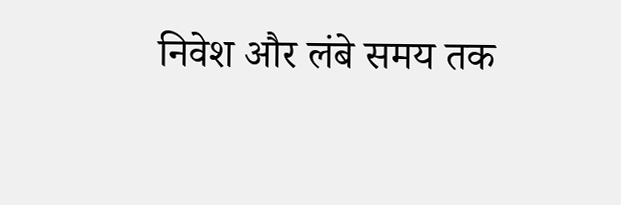निवेश और लंबे समय तक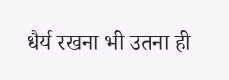धैर्य रखना भी उतना ही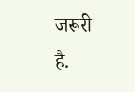जरूरी है.